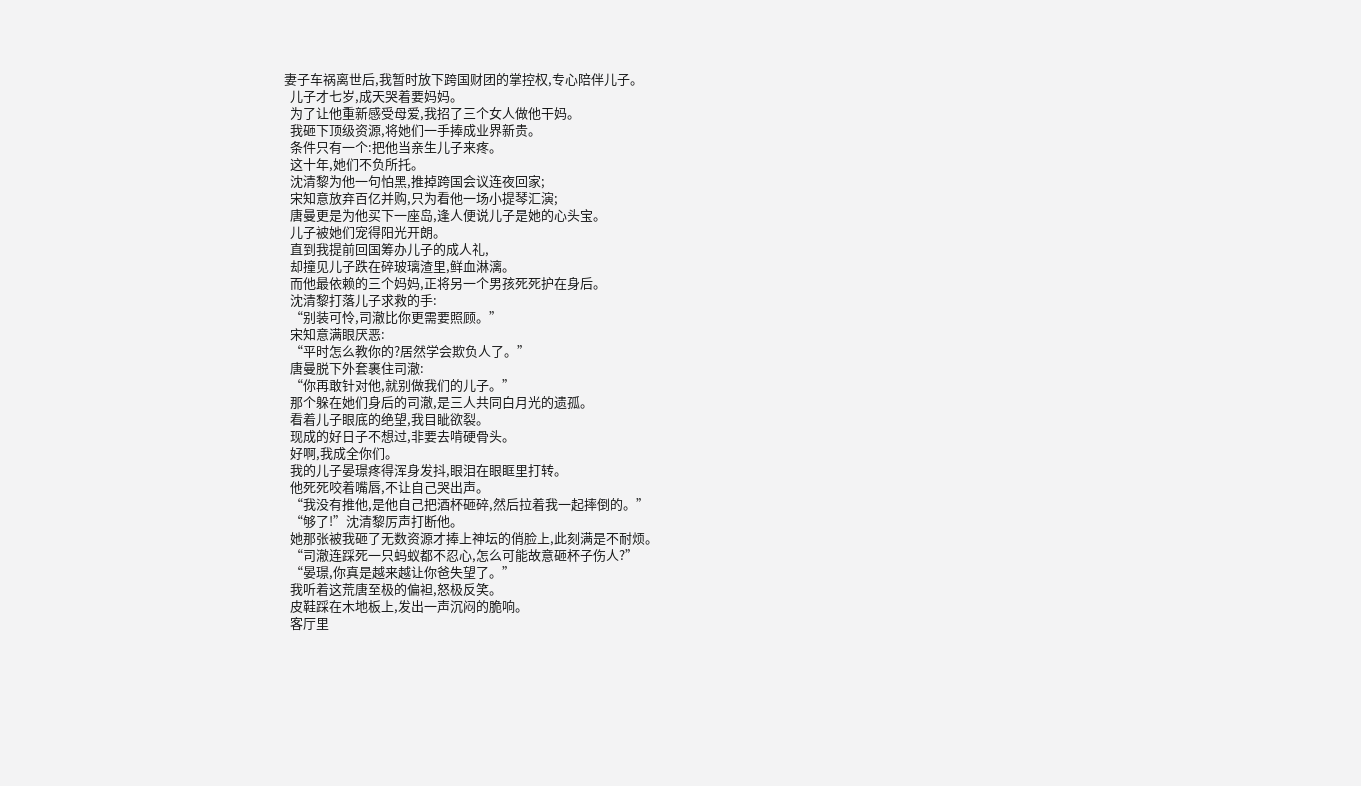妻子车祸离世后,我暂时放下跨国财团的掌控权,专心陪伴儿子。
  儿子才七岁,成天哭着要妈妈。
  为了让他重新感受母爱,我招了三个女人做他干妈。
  我砸下顶级资源,将她们一手捧成业界新贵。
  条件只有一个:把他当亲生儿子来疼。
  这十年,她们不负所托。
  沈清黎为他一句怕黑,推掉跨国会议连夜回家;
  宋知意放弃百亿并购,只为看他一场小提琴汇演;
  唐曼更是为他买下一座岛,逢人便说儿子是她的心头宝。
  儿子被她们宠得阳光开朗。
  直到我提前回国筹办儿子的成人礼,
  却撞见儿子跌在碎玻璃渣里,鲜血淋漓。
  而他最依赖的三个妈妈,正将另一个男孩死死护在身后。
  沈清黎打落儿子求救的手:
  “别装可怜,司澈比你更需要照顾。”
  宋知意满眼厌恶:
  “平时怎么教你的?居然学会欺负人了。”
  唐曼脱下外套裹住司澈:
  “你再敢针对他,就别做我们的儿子。”
  那个躲在她们身后的司澈,是三人共同白月光的遗孤。
  看着儿子眼底的绝望,我目眦欲裂。
  现成的好日子不想过,非要去啃硬骨头。
  好啊,我成全你们。
  我的儿子晏璟疼得浑身发抖,眼泪在眼眶里打转。
  他死死咬着嘴唇,不让自己哭出声。
  “我没有推他,是他自己把酒杯砸碎,然后拉着我一起摔倒的。”
  “够了!”沈清黎厉声打断他。
  她那张被我砸了无数资源才捧上神坛的俏脸上,此刻满是不耐烦。
  “司澈连踩死一只蚂蚁都不忍心,怎么可能故意砸杯子伤人?”
  “晏璟,你真是越来越让你爸失望了。”
  我听着这荒唐至极的偏袒,怒极反笑。
  皮鞋踩在木地板上,发出一声沉闷的脆响。
  客厅里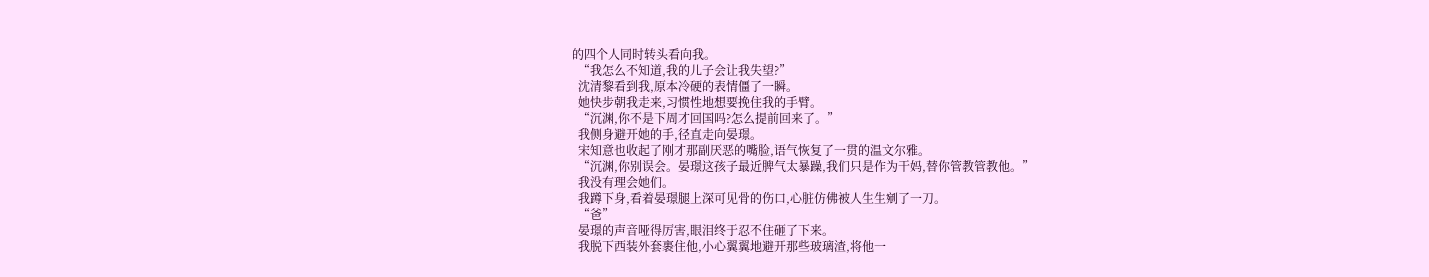的四个人同时转头看向我。
  “我怎么不知道,我的儿子会让我失望?”
  沈清黎看到我,原本冷硬的表情僵了一瞬。
  她快步朝我走来,习惯性地想要挽住我的手臂。
  “沉渊,你不是下周才回国吗?怎么提前回来了。”
  我侧身避开她的手,径直走向晏璟。
  宋知意也收起了刚才那副厌恶的嘴脸,语气恢复了一贯的温文尔雅。
  “沉渊,你别误会。晏璟这孩子最近脾气太暴躁,我们只是作为干妈,替你管教管教他。”
  我没有理会她们。
  我蹲下身,看着晏璟腿上深可见骨的伤口,心脏仿佛被人生生剜了一刀。
  “爸”
  晏璟的声音哑得厉害,眼泪终于忍不住砸了下来。
  我脱下西装外套裹住他,小心翼翼地避开那些玻璃渣,将他一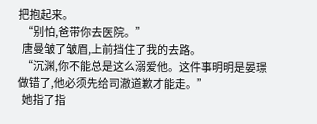把抱起来。
  “别怕,爸带你去医院。”
  唐曼皱了皱眉,上前挡住了我的去路。
  “沉渊,你不能总是这么溺爱他。这件事明明是晏璟做错了,他必须先给司澈道歉才能走。”
  她指了指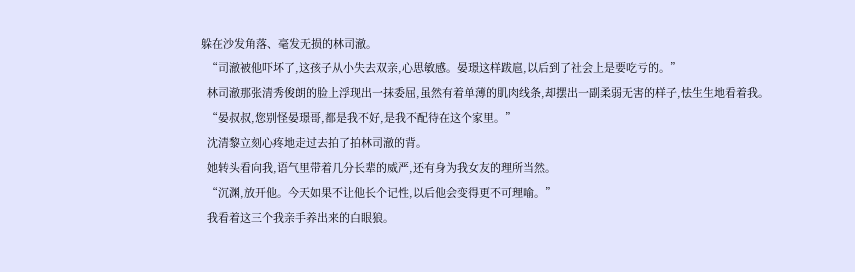躲在沙发角落、毫发无损的林司澈。
  “司澈被他吓坏了,这孩子从小失去双亲,心思敏感。晏璟这样跋扈,以后到了社会上是要吃亏的。”
  林司澈那张清秀俊朗的脸上浮现出一抹委屈,虽然有着单薄的肌肉线条,却摆出一副柔弱无害的样子,怯生生地看着我。
  “晏叔叔,您别怪晏璟哥,都是我不好,是我不配待在这个家里。”
  沈清黎立刻心疼地走过去拍了拍林司澈的背。
  她转头看向我,语气里带着几分长辈的威严,还有身为我女友的理所当然。
  “沉渊,放开他。今天如果不让他长个记性,以后他会变得更不可理喻。”
  我看着这三个我亲手养出来的白眼狼。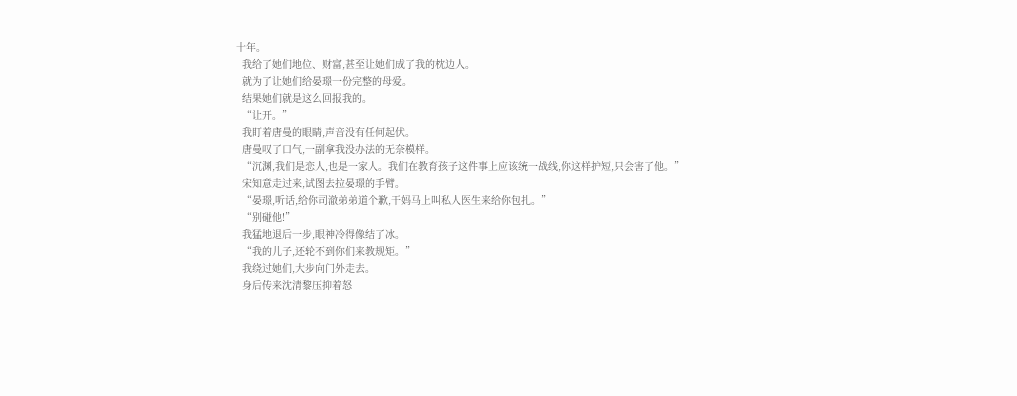十年。
  我给了她们地位、财富,甚至让她们成了我的枕边人。
  就为了让她们给晏璟一份完整的母爱。
  结果她们就是这么回报我的。
  “让开。”
  我盯着唐曼的眼睛,声音没有任何起伏。
  唐曼叹了口气,一副拿我没办法的无奈模样。
  “沉渊,我们是恋人,也是一家人。我们在教育孩子这件事上应该统一战线,你这样护短,只会害了他。”
  宋知意走过来,试图去拉晏璟的手臂。
  “晏璟,听话,给你司澈弟弟道个歉,干妈马上叫私人医生来给你包扎。”
  “别碰他!”
  我猛地退后一步,眼神冷得像结了冰。
  “我的儿子,还轮不到你们来教规矩。”
  我绕过她们,大步向门外走去。
  身后传来沈清黎压抑着怒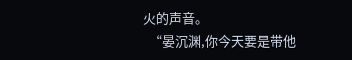火的声音。
  “晏沉渊,你今天要是带他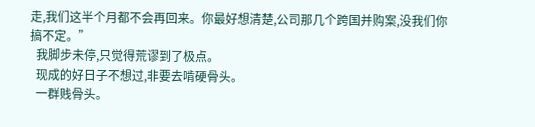走,我们这半个月都不会再回来。你最好想清楚,公司那几个跨国并购案,没我们你搞不定。”
  我脚步未停,只觉得荒谬到了极点。
  现成的好日子不想过,非要去啃硬骨头。
  一群贱骨头。